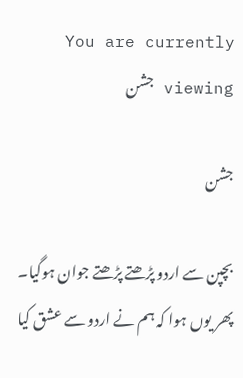You are currently viewing جشن

جشن

بچپن سے اردو پڑھتے پڑھتے جوان ہوگیا۔ پھر یوں ہوا کہ ہم نے اردو سے عشق کیا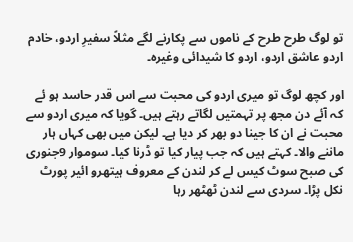تو لوگ طرح طرح کے ناموں سے پکارنے لگے مثلاً سفیرِ اردو، خادم اردو عاشق اردو، اردو کا شیدائی وغیرہ۔

اور کچھ لوگ تو میری اردو کی محبت سے اس قدر حاسد ہو ئے کہ آئے دن مجھ پر تہمتیں لگاتے رہتے ہیں۔ گویا کہ میری اردو سے محبت نے ان کا جینا دو بھر کر دیا ہے۔ لیکن میں بھی کہاں ہار ماننے والا۔ کہتے ہیں کہ جب پیار کیا تو ڈرنا کیا۔ سوموار 9جنوری کی صبح سوٹ کیس لے کر لندن کے معروف ہیتھرو ائیر پورٹ نکل پڑا۔ سردی سے لندن ٹھٹھر رہا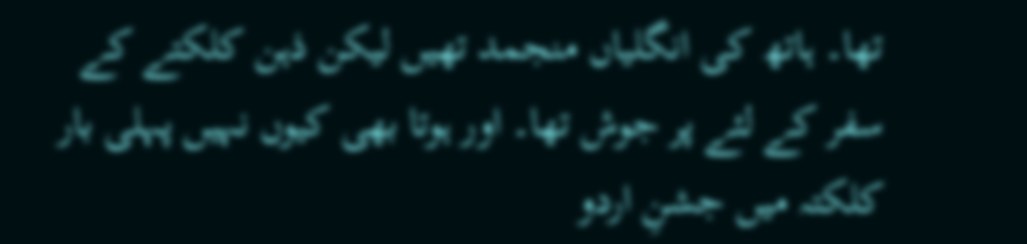تھا۔ ہاتھ کی انگلیاں منجمد تھیں لیکن ذہن کلکتے کے سفر کے لئے پر جوش تھا۔ اور ہوتا بھی کیوں نہیں پہلی بار کلکتہ میں جشنِ اردو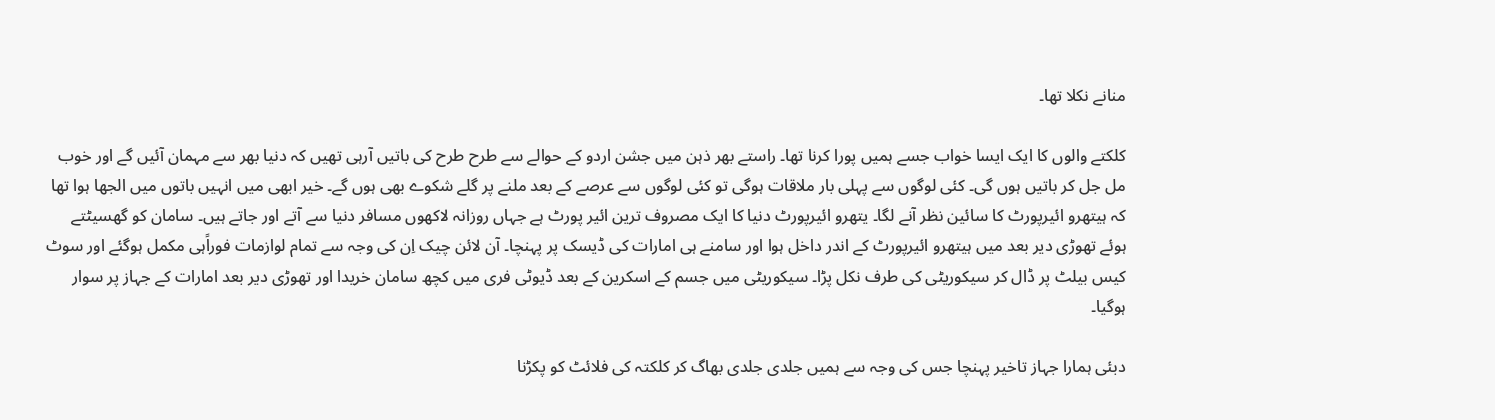منانے نکلا تھا۔

کلکتے والوں کا ایک ایسا خواب جسے ہمیں پورا کرنا تھا۔ راستے بھر ذہن میں جشن اردو کے حوالے سے طرح طرح کی باتیں آرہی تھیں کہ دنیا بھر سے مہمان آئیں گے اور خوب مل جل کر باتیں ہوں گی۔ کئی لوگوں سے پہلی بار ملاقات ہوگی تو کئی لوگوں سے عرصے کے بعد ملنے پر گلے شکوے بھی ہوں گے۔ خیر ابھی میں انہیں باتوں میں الجھا ہوا تھا کہ ہیتھرو ائیرپورٹ کا سائین نظر آنے لگا۔ یتھرو ائیرپورٹ دنیا کا ایک مصروف ترین ائیر پورٹ ہے جہاں روزانہ لاکھوں مسافر دنیا سے آتے اور جاتے ہیں۔ سامان کو گھسیٹتے ہوئے تھوڑی دیر بعد میں ہیتھرو ائیرپورٹ کے اندر داخل ہوا اور سامنے ہی امارات کی ڈیسک پر پہنچا۔ آن لائن چیک اِن کی وجہ سے تمام لوازمات فوراًہی مکمل ہوگئے اور سوٹ کیس بیلٹ پر ڈال کر سیکوریٹی کی طرف نکل پڑا۔ سیکوریٹی میں جسم کے اسکرین کے بعد ڈیوٹی فری میں کچھ سامان خریدا اور تھوڑی دیر بعد امارات کے جہاز پر سوار ہوگیا۔

دبئی ہمارا جہاز تاخیر پہنچا جس کی وجہ سے ہمیں جلدی جلدی بھاگ کر کلکتہ کی فلائٹ کو پکڑنا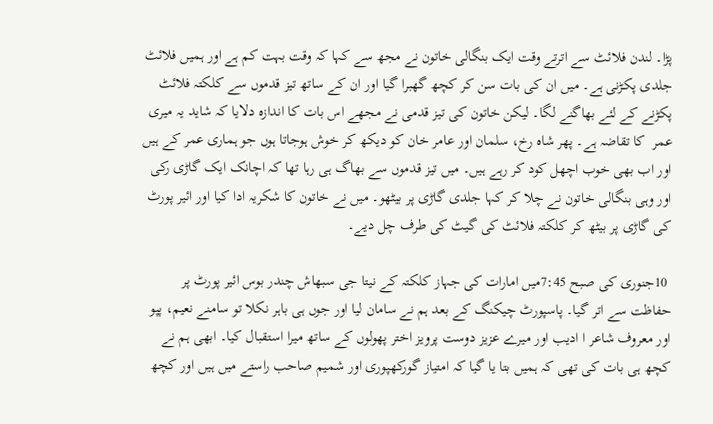پڑا۔ لندن فلائٹ سے اترتے وقت ایک بنگالی خاتون نے مجھ سے کہا کہ وقت بہت کم ہے اور ہمیں فلائٹ جلدی پکڑنی ہے۔ میں ان کی بات سن کر کچھ گھبرا گیا اور ان کے ساتھ تیز قدموں سے کلکتہ فلائٹ پکڑنے کے لئے بھاگنے لگا۔ لیکن خاتون کی تیز قدمی نے مجھے اس بات کا اندازہ دلایا کہ شاید یہ میری عمر  کا تقاضہ ہے۔ پھر شاہ رخ، سلمان اور عامر خان کو دیکھ کر خوش ہوجاتا ہوں جو ہماری عمر کے ہیں اور اب بھی خوب اچھل کود کر رہے ہیں۔ میں تیز قدموں سے بھاگ ہی رہا تھا کہ اچانک ایک گاڑی رکی اور وہی بنگالی خاتون نے چلا کر کہا جلدی گاڑی پر بیٹھو۔ میں نے خاتون کا شکریہ ادا کیا اور ائیر پورٹ کی گاڑی پر بیٹھ کر کلکتہ فلائٹ کی گیٹ کی طرف چل دیے۔

 10جنوری کی صبح 7:45میں امارات کی جہاز کلکتہ کے نیتا جی سبھاش چندر بوس ائیر پورٹ پر حفاظت سے اتر گیا۔ پاسپورٹ چیکنگ کے بعد ہم نے سامان لیا اور جوں ہی باہر نکلا تو سامنے نعیم، پپو اور معروف شاعر ا ادیب اور میرے عزیز دوست پرویز اختر پھولوں کے ساتھ میرا استقبال کیا۔ ابھی ہم نے کچھ ہی بات کی تھی کہ ہمیں بتا یا گیا کہ امتیاز گورکھپوری اور شمیم صاحب راستے میں ہیں اور کچھ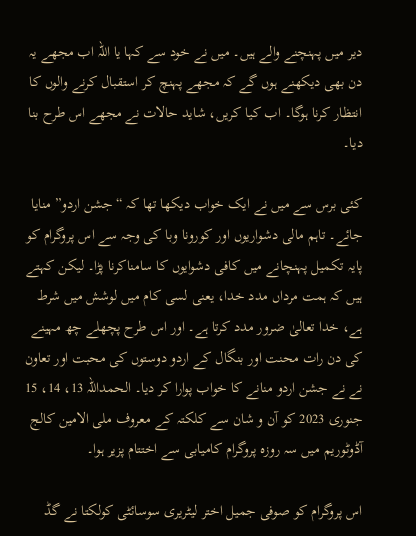دیر میں پہنچنے والے ہیں۔ میں نے خود سے کہا یا اللہ اب مجھے یہ دن بھی دیکھنے ہوں گے کہ مجھے پہنچ کر استقبال کرنے والوں کا انتظار کرنا ہوگا۔ اب کیا کریں، شاید حالات نے مجھے اس طرح بنا دیا۔

کئی برس سے میں نے ایک خواب دیکھا تھا کہ “جشن اردو” منایا جائے۔ تاہم مالی دشواریوں اور کورونا وبا کی وجہ سے اس پروگرام کو پایہ تکمیل پہنچانے میں کافی دشوایوں کا سامناکرنا پڑا۔ لیکن کہتے ہیں کہ ہمت مرداں مدد خدا، یعنی لسی کام میں لوشش میں شرط ہے، خدا تعالیٰ ضرور مدد کرتا ہے۔ اور اس طرح پچھلے چھ مہینے کی دن رات محنت اور بنگال کے اردو دوستوں کی محبت اور تعاون نے نے جشن اردو منانے کا خواب پوارا کر دیا۔ الحمداللہ 13، 14، 15 جنوری 2023 کو آن و شان سے کلکتہ کے معروف ملی الامین کالج آڈوٹوریم میں سہ روزہ پروگرام کامیابی سے اختتام پزیر ہوا۔

اس پروگرام کو صوفی جمیل اختر لیٹریری سوسائٹی کولکتا نے گڈ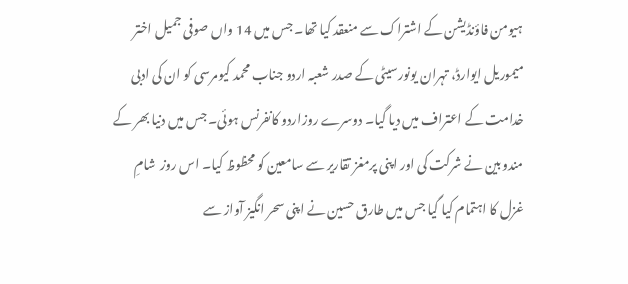ہیومن فاؤنڈیشن کے اشتراک سے منعقد کیا تھا۔ جس میں 14 واں صوفی جمیل اختر میموریل ایوارڈ، تہران یونورسیٹی کے صدر شعبہ اردو جناب محمد کیومرسی کو ان کی ادبی خدامت کے اعتراف میں دیا گیا۔ دوسرے روزاردو کانفرنس ہوئی۔ جس میں دنیا بھر کے مندوبین نے شرکت کی اور اپنی پرمغز تقاریر سے سامعین کو محظوظ کیا۔ اس روز  شامِ غزل کا اہتمام کیا گیا جس میں طارق حسین نے اپنی سحر انگیز آواز سے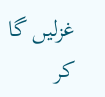غزلیں گا کر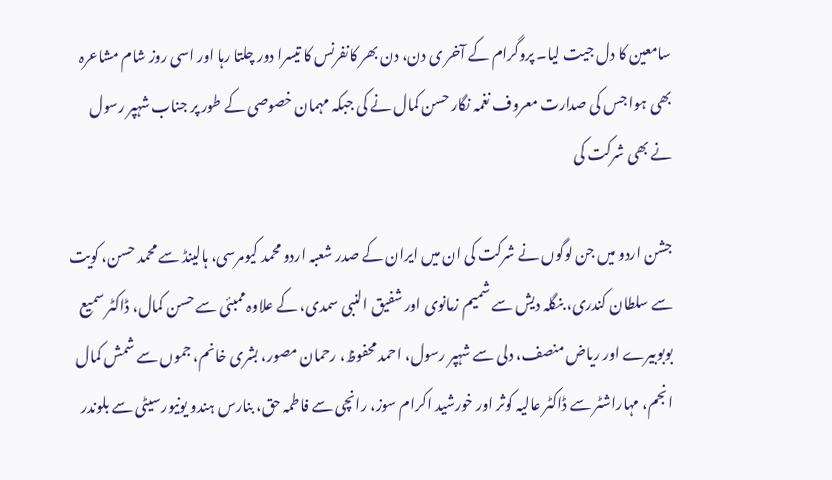سامعین کا دل جیت لیا۔ پروگرام کے آخر ی دن، دن بھر کانفرنس کا تیسرا دور چلتا رہا اور اسی روز شام مشاعرہ بھی ہوا جس کی صدارت معروف نغمہ نگار حسن کمال نے کی جبکہ مہمان خصوصی کے طور پر جناب شہپر رسول نے بھی شرکت کی

جشن اردو میں جن لوگوں نے شرکت کی ان میں ایران کے صدر شعبہ اردو محمد کیومرسی، ہالینڈ سے محمد حسن، کویت سے سلطان کندری، بنگلہ دیش سے شمیم زمانوی اور شفیق النبی سمدی، کے علاوہ ممبئی سے حسن کمال، ڈاکٹر سمیع بوبوبیرے اور ریاض منصف، دلی سے شہپر رسول، احمد محفوظ، رحمان مصور، بشری خانم، جموں سے شمش کمال انجم، مہاراشٹر سے ڈاکٹر عالیہ کوثر اور خورشید اکرام سوز، رانچی سے فاطمہ حق، بنارس ہندو یونیورسیٹی سے بلوندر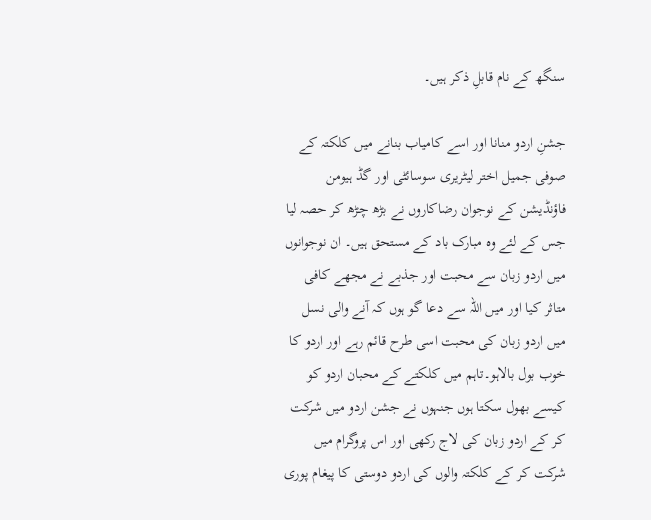سنگھ کے نام قابلِ ذکر ہیں۔

جشنِ اردو منانا اور اسے کامیاب بنانے میں کلکتہ کے صوفی جمیل اختر لیٹریری سوسائٹی اور گڈ ہیومن فاؤنڈیشن کے نوجوان رضاکاروں نے بڑھ چڑھ کر حصہ لیا جس کے لئے وہ مبارک باد کے مستحق ہیں۔ ان نوجوانوں میں اردو زبان سے محبت اور جذبے نے مجھے کافی متاثر کیا اور میں اللہ سے دعا گو ہوں کہ آنے والی نسل میں اردو زبان کی محبت اسی طرح قائم رہے اور اردو کا خوب بول بالاہو۔تاہم میں کلکتے کے محبان اردو کو کیسے بھول سکتا ہوں جنہوں نے جشن اردو میں شرکت کر کے اردو زبان کی لاج رکھی اور اس پروگرام میں شرکت کر کے کلکتہ والوں کی اردو دوستی کا پیغام پوری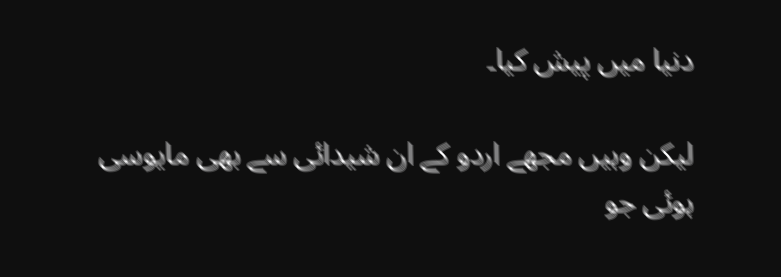دنیا میں پیش کیا۔

لیکن وہیں مجھے اردو کے ان شیدائی سے بھی مایوسی ہوئی جو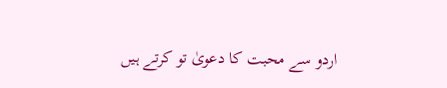اردو سے محبت کا دعویٰ تو کرتے ہیں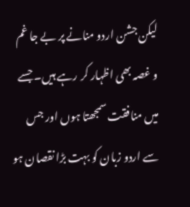لیکن جشن اردو منانے پر بے جا غم و غصہ بھی اظہار کر رہے ہیں۔ جسے میں منافقت سمجھتا ہوں اور جس سے اردو زبان کو بہت بڑا نقصان ہو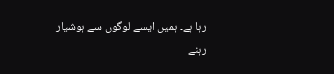رہا ہے۔ ہمیں ایسے لوگوں سے ہوشیار رہنے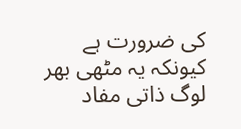کی ضرورت ہے کیونکہ یہ مٹھی بھر لوگ ذاتی مفاد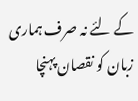کے لئے نہ صرف ہماری زبان کو نقصان پہنچا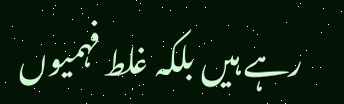رہے ہیں بلکہ غلط فہمیوں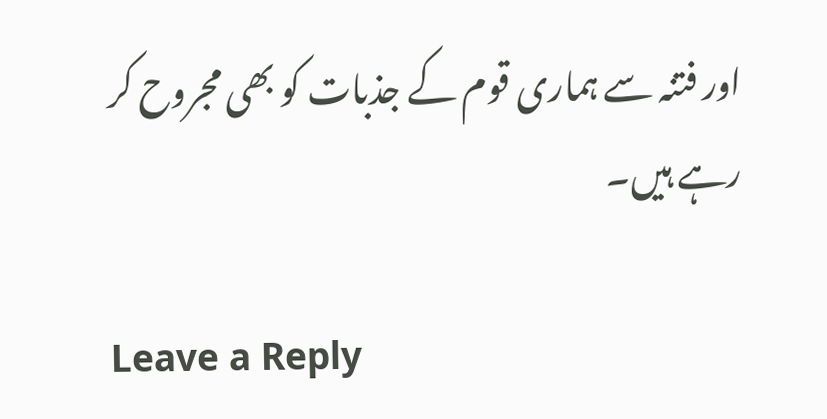اور فتنہ سے ہماری قوم کے جذبات کو بھی مجروح کر رہے ہیں۔

Leave a Reply